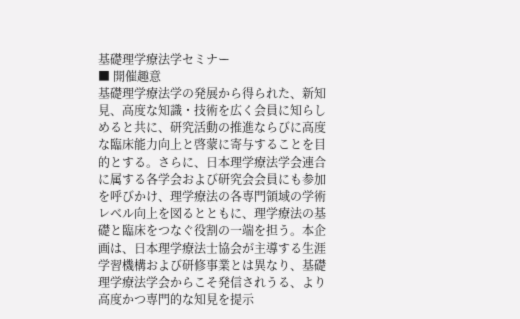基礎理学療法学セミナー
■ 開催趣意
基礎理学療法学の発展から得られた、新知見、高度な知識・技術を広く会員に知らしめると共に、研究活動の推進ならびに高度な臨床能力向上と啓蒙に寄与することを目的とする。さらに、日本理学療法学会連合に属する各学会および研究会会員にも参加を呼びかけ、理学療法の各専門領域の学術レベル向上を図るとともに、理学療法の基礎と臨床をつなぐ役割の一端を担う。本企画は、日本理学療法士協会が主導する生涯学習機構および研修事業とは異なり、基礎理学療法学会からこそ発信されうる、より高度かつ専門的な知見を提示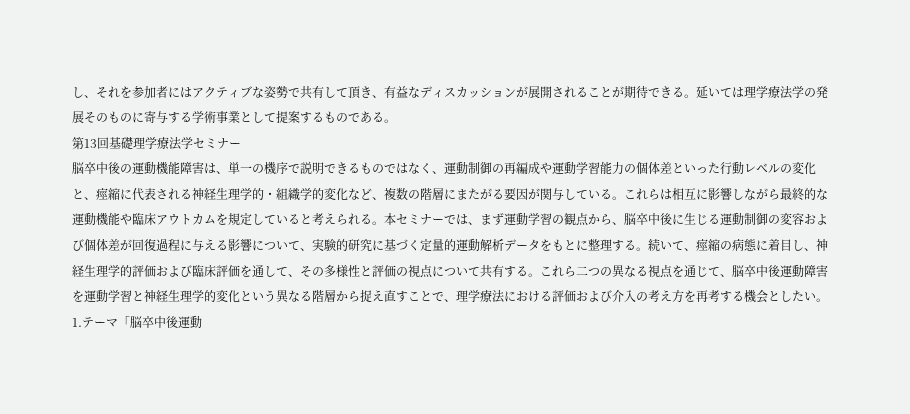し、それを参加者にはアクティブな姿勢で共有して頂き、有益なディスカッションが展開されることが期待できる。延いては理学療法学の発展そのものに寄与する学術事業として提案するものである。
第13回基礎理学療法学セミナー
脳卒中後の運動機能障害は、単一の機序で説明できるものではなく、運動制御の再編成や運動学習能力の個体差といった行動レベルの変化と、痙縮に代表される神経生理学的・組織学的変化など、複数の階層にまたがる要因が関与している。これらは相互に影響しながら最終的な運動機能や臨床アウトカムを規定していると考えられる。本セミナーでは、まず運動学習の観点から、脳卒中後に生じる運動制御の変容および個体差が回復過程に与える影響について、実験的研究に基づく定量的運動解析データをもとに整理する。続いて、痙縮の病態に着目し、神経生理学的評価および臨床評価を通して、その多様性と評価の視点について共有する。これら二つの異なる視点を通じて、脳卒中後運動障害を運動学習と神経生理学的変化という異なる階層から捉え直すことで、理学療法における評価および介入の考え方を再考する機会としたい。
1.テーマ「脳卒中後運動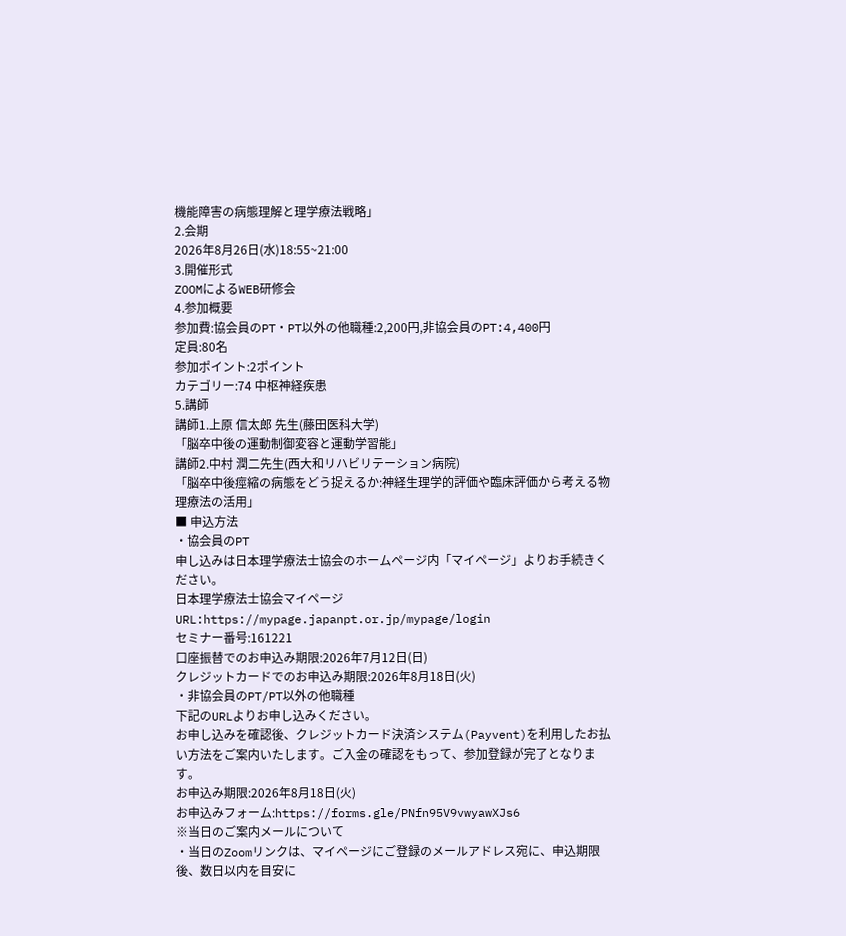機能障害の病態理解と理学療法戦略」
2.会期
2026年8月26日(水)18:55~21:00
3.開催形式
ZOOMによるWEB研修会
4.参加概要
参加費:協会員のPT・PT以外の他職種:2,200円,非協会員のPT:4,400円
定員:80名
参加ポイント:2ポイント
カテゴリー:74 中枢神経疾患
5.講師
講師1.上原 信太郎 先生(藤田医科大学)
「脳卒中後の運動制御変容と運動学習能」
講師2.中村 潤二先生(西大和リハビリテーション病院)
「脳卒中後痙縮の病態をどう捉えるか:神経生理学的評価や臨床評価から考える物理療法の活用」
■ 申込方法
・協会員のPT
申し込みは日本理学療法士協会のホームページ内「マイページ」よりお手続きください。
日本理学療法士協会マイページURL:https://mypage.japanpt.or.jp/mypage/login
セミナー番号:161221
口座振替でのお申込み期限:2026年7月12日(日)
クレジットカードでのお申込み期限:2026年8月18日(火)
・非協会員のPT/PT以外の他職種
下記のURLよりお申し込みください。
お申し込みを確認後、クレジットカード決済システム(Payvent)を利用したお払い方法をご案内いたします。ご入金の確認をもって、参加登録が完了となります。
お申込み期限:2026年8月18日(火)
お申込みフォーム:https://forms.gle/PNfn95V9vwyawXJs6
※当日のご案内メールについて
・当日のZoomリンクは、マイページにご登録のメールアドレス宛に、申込期限後、数日以内を目安に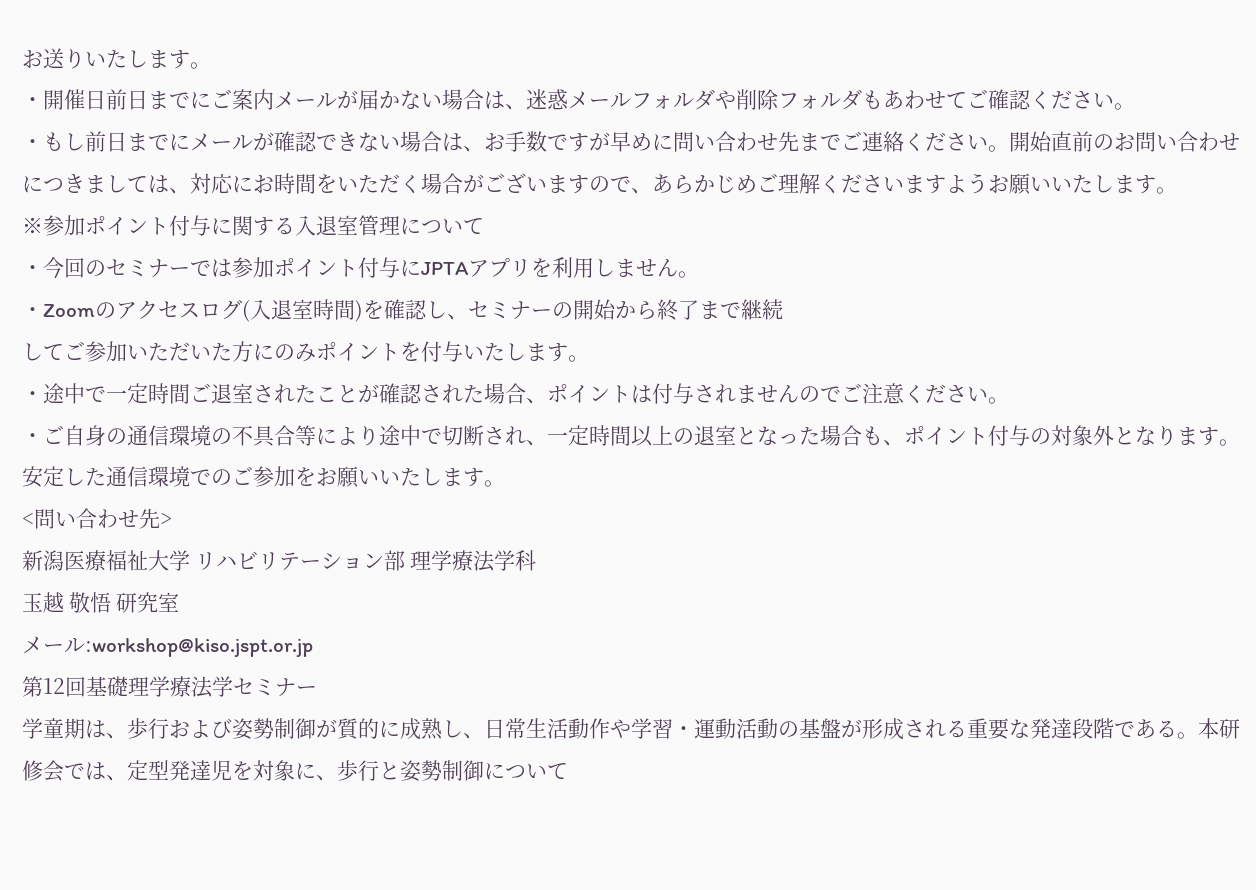お送りいたします。
・開催日前日までにご案内メールが届かない場合は、迷惑メールフォルダや削除フォルダもあわせてご確認ください。
・もし前日までにメールが確認できない場合は、お手数ですが早めに問い合わせ先までご連絡ください。開始直前のお問い合わせにつきましては、対応にお時間をいただく場合がございますので、あらかじめご理解くださいますようお願いいたします。
※参加ポイント付与に関する入退室管理について
・今回のセミナーでは参加ポイント付与にJPTAアプリを利用しません。
・Zoomのアクセスログ(入退室時間)を確認し、セミナーの開始から終了まで継続
してご参加いただいた方にのみポイントを付与いたします。
・途中で一定時間ご退室されたことが確認された場合、ポイントは付与されませんのでご注意ください。
・ご自身の通信環境の不具合等により途中で切断され、一定時間以上の退室となった場合も、ポイント付与の対象外となります。安定した通信環境でのご参加をお願いいたします。
<問い合わせ先>
新潟医療福祉大学 リハビリテーション部 理学療法学科
玉越 敬悟 研究室
メール:workshop@kiso.jspt.or.jp
第12回基礎理学療法学セミナー
学童期は、歩行および姿勢制御が質的に成熟し、日常生活動作や学習・運動活動の基盤が形成される重要な発達段階である。本研修会では、定型発達児を対象に、歩行と姿勢制御について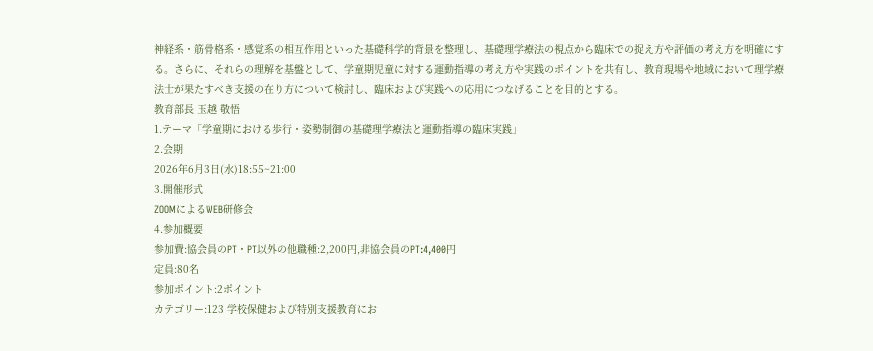神経系・筋骨格系・感覚系の相互作用といった基礎科学的背景を整理し、基礎理学療法の視点から臨床での捉え方や評価の考え方を明確にする。さらに、それらの理解を基盤として、学童期児童に対する運動指導の考え方や実践のポイントを共有し、教育現場や地域において理学療法士が果たすべき支援の在り方について検討し、臨床および実践への応用につなげることを目的とする。
教育部長 玉越 敬悟
1.テーマ「学童期における歩行・姿勢制御の基礎理学療法と運動指導の臨床実践」
2.会期
2026年6月3日(水)18:55~21:00
3.開催形式
ZOOMによるWEB研修会
4.参加概要
参加費:協会員のPT・PT以外の他職種:2,200円,非協会員のPT:4,400円
定員:80名
参加ポイント:2ポイント
カテゴリー:123 学校保健および特別支援教育にお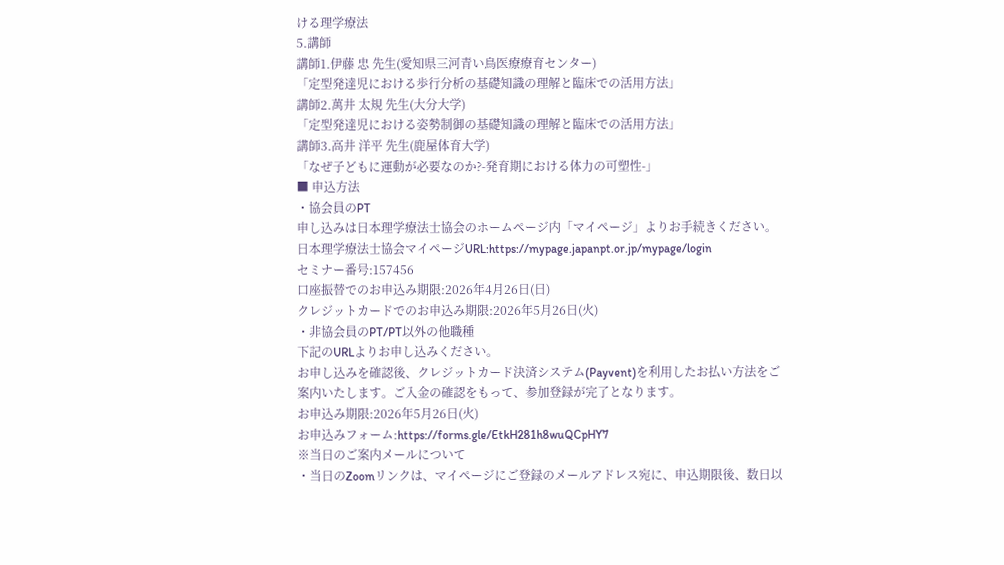ける理学療法
5.講師
講師1.伊藤 忠 先生(愛知県三河青い鳥医療療育センター)
「定型発達児における歩行分析の基礎知識の理解と臨床での活用方法」
講師2.萬井 太規 先生(大分大学)
「定型発達児における姿勢制御の基礎知識の理解と臨床での活用方法」
講師3.高井 洋平 先生(鹿屋体育大学)
「なぜ子どもに運動が必要なのか?-発育期における体力の可塑性-」
■ 申込方法
・協会員のPT
申し込みは日本理学療法士協会のホームページ内「マイページ」よりお手続きください。
日本理学療法士協会マイページURL:https://mypage.japanpt.or.jp/mypage/login
セミナー番号:157456
口座振替でのお申込み期限:2026年4月26日(日)
クレジットカードでのお申込み期限:2026年5月26日(火)
・非協会員のPT/PT以外の他職種
下記のURLよりお申し込みください。
お申し込みを確認後、クレジットカード決済システム(Payvent)を利用したお払い方法をご案内いたします。ご入金の確認をもって、参加登録が完了となります。
お申込み期限:2026年5月26日(火)
お申込みフォーム:https://forms.gle/EtkH281h8wuQCpHY7
※当日のご案内メールについて
・当日のZoomリンクは、マイページにご登録のメールアドレス宛に、申込期限後、数日以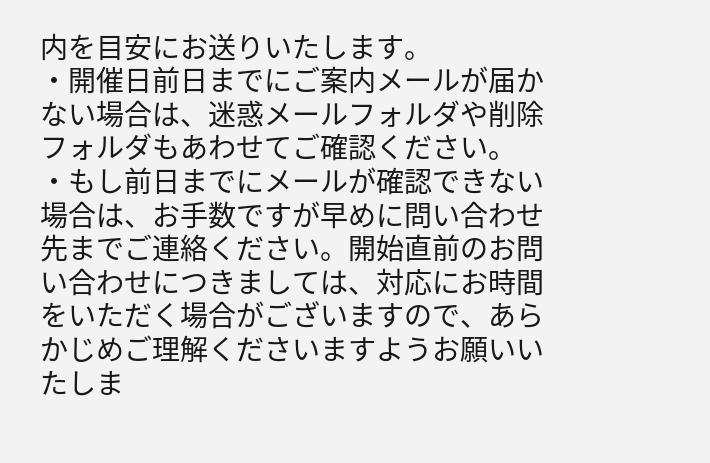内を目安にお送りいたします。
・開催日前日までにご案内メールが届かない場合は、迷惑メールフォルダや削除フォルダもあわせてご確認ください。
・もし前日までにメールが確認できない場合は、お手数ですが早めに問い合わせ先までご連絡ください。開始直前のお問い合わせにつきましては、対応にお時間をいただく場合がございますので、あらかじめご理解くださいますようお願いいたしま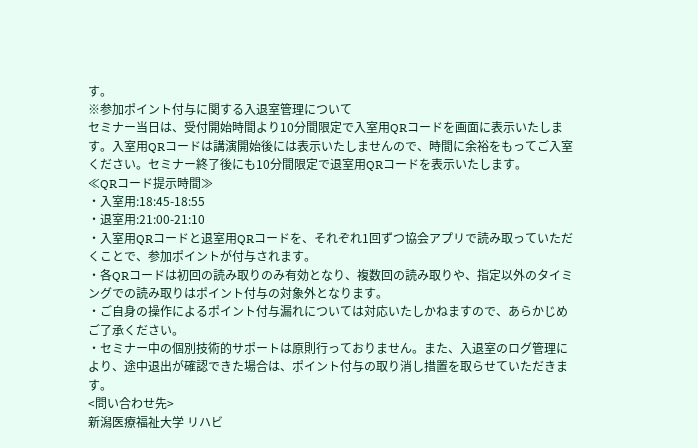す。
※参加ポイント付与に関する入退室管理について
セミナー当日は、受付開始時間より10分間限定で入室用QRコードを画面に表示いたします。入室用QRコードは講演開始後には表示いたしませんので、時間に余裕をもってご入室ください。セミナー終了後にも10分間限定で退室用QRコードを表示いたします。
≪QRコード提示時間≫
・入室用:18:45-18:55
・退室用:21:00-21:10
・入室用QRコードと退室用QRコードを、それぞれ1回ずつ協会アプリで読み取っていただくことで、参加ポイントが付与されます。
・各QRコードは初回の読み取りのみ有効となり、複数回の読み取りや、指定以外のタイミングでの読み取りはポイント付与の対象外となります。
・ご自身の操作によるポイント付与漏れについては対応いたしかねますので、あらかじめご了承ください。
・セミナー中の個別技術的サポートは原則行っておりません。また、入退室のログ管理により、途中退出が確認できた場合は、ポイント付与の取り消し措置を取らせていただきます。
<問い合わせ先>
新潟医療福祉大学 リハビ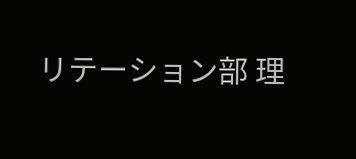リテーション部 理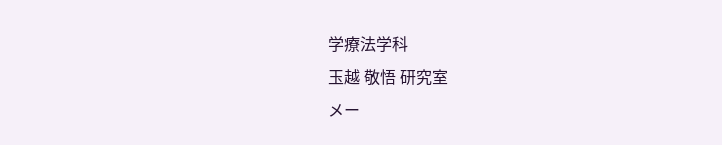学療法学科
玉越 敬悟 研究室
メー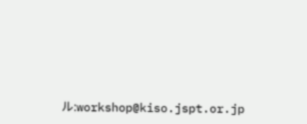ル:workshop@kiso.jspt.or.jp